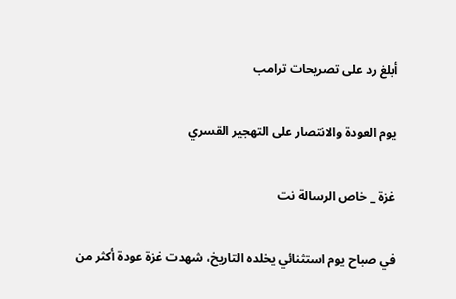أبلغ رد على تصريحات ترامب

يوم العودة والانتصار على التهجير القسري

غزة _ خاص الرسالة نت

في صباح يوم استثنائي يخلده التاريخ، شهدت غزة عودة أكثر من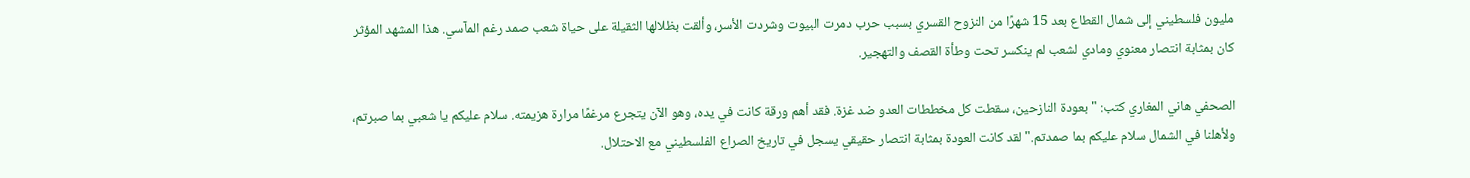مليون فلسطيني إلى شمال القطاع بعد 15 شهرًا من النزوح القسري بسبب حرب دمرت البيوت وشردت الأسر، وألقت بظلالها الثقيلة على حياة شعب صمد رغم المآسي. هذا المشهد المؤثر كان بمثابة انتصار معنوي ومادي لشعب لم ينكسر تحت وطأة القصف والتهجير.

الصحفي هاني المغاري كتب: "بعودة النازحين، سقطت كل مخططات العدو ضد غزة. فقد أهم ورقة كانت في يده، وهو الآن يتجرع مرغمًا مرارة هزيمته. سلام عليكم يا شعبي بما صبرتم، ولأهلنا في الشمال سلام عليكم بما صمدتم." لقد كانت العودة بمثابة انتصار حقيقي يسجل في تاريخ الصراع الفلسطيني مع الاحتلال.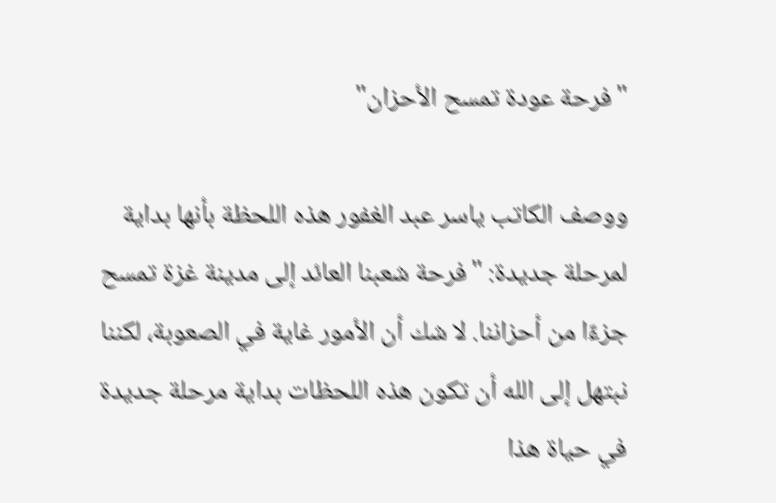"فرحة عودة تمسح الأحزان"

ووصف الكاتب ياسر عبد الغفور هذه اللحظة بأنها بداية لمرحلة جديدة: "فرحة شعبنا العائد إلى مدينة غزة تمسح جزءًا من أحزاننا. لا شك أن الأمور غاية في الصعوبة، لكننا نبتهل إلى الله أن تكون هذه اللحظات بداية مرحلة جديدة في حياة هذا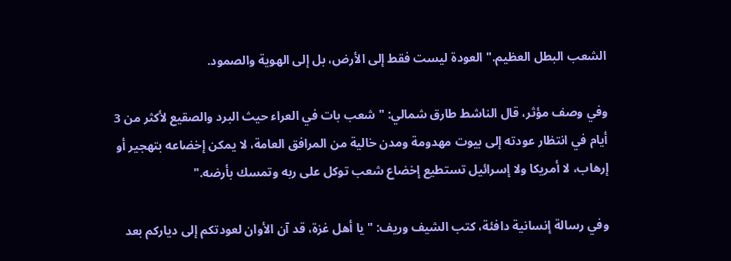الشعب البطل العظيم." العودة ليست فقط إلى الأرض، بل إلى الهوية والصمود.

وفي وصف مؤثر، قال الناشط طارق شمالي: "شعب بات في العراء حيث البرد والصقيع لأكثر من 3 أيام في انتظار عودته إلى بيوت مهدومة ومدن خالية من المرافق العامة، لا يمكن إخضاعه بتهجير أو إرهاب، لا أمريكا ولا إسرائيل تستطيع إخضاع شعب توكل على ربه وتمسك بأرضه."

وفي رسالة إنسانية دافئة، كتب الشيف وريف: "يا أهل غزة، قد آن الأوان لعودتكم إلى دياركم بعد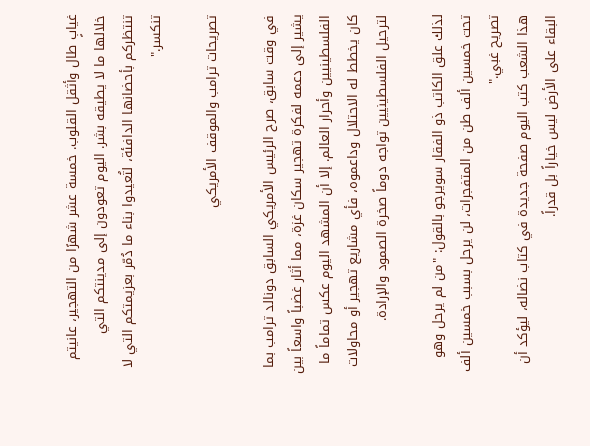غيابٍ طال وأثقل القلوب. خمسة عشر شهرًا من التهجير، عانيتم خلالها ما لا يطيقه بشر. اليوم تعودون إلى مدينتكم التي تنتظركم بأحضانها الدافئة، لتُعيدوا بناء ما دُمّر بعزيمتكم التي لا تنكسر."

تصريحات ترامب والموقف الأمريكي

في وقت سابق، صرح الرئيس الأمريكي السابق دونالد ترامب بما يشير إلى دعمه لفكرة تهجير سكان غزة، مما أثار غضباً واسعاً بين الفلسطينيين وأحرار العالم. إلا أن المشهد اليوم عكس تماماً ما كان يخطط له الاحتلال وداعموه، فأي مشاريع تهجير أو محاولات لترحيل الفلسطينيين تواجه دوماً صخرة الصمود والإرادة.

لذلك علق الكاتب ذو الفقار سويرجو بالقول: "من لم يرحل وهو تحت خمسين ألف طن من المتفجرات، لن يرحل بسبب خمسين ألف تصريح غبي."
هذا الشعب كتب اليوم صفحة جديدة في كتاب نضاله، ليؤكد أن البقاء على الأرض ليس خياراً بل قدراً.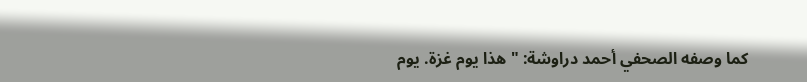كما وصفه الصحفي أحمد دراوشة: "هذا يوم غزة. يوم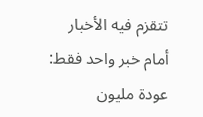تتقزم فيه الأخبار أمام خبر واحد فقط: عودة مليون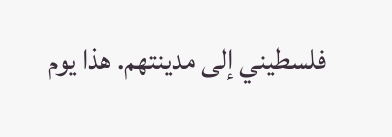فلسطيني إلى مدينتهم. هذا يوم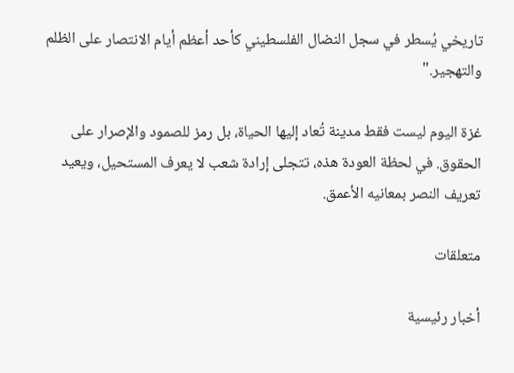تاريخي يُسطر في سجل النضال الفلسطيني كأحد أعظم أيام الانتصار على الظلم والتهجير."

غزة اليوم ليست فقط مدينة تُعاد إليها الحياة، بل رمز للصمود والإصرار على الحقوق. في لحظة العودة هذه، تتجلى إرادة شعب لا يعرف المستحيل، ويعيد تعريف النصر بمعانيه الأعمق.

متعلقات

أخبار رئيسية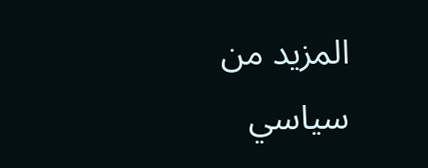المزيد من سياسي